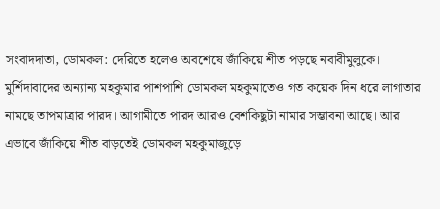সংবাদদাতা, ডোমকল: দেরিতে হলেও অবশেষে জাঁকিয়ে শীত পড়ছে নবাবীমুলুকে। মুর্শিদাবাদের অন্যান্য মহকুমার পাশপাশি ডোমকল মহকুমাতেও গত কয়েক দিন ধরে লাগাতার নামছে তাপমাত্রার পারদ। আগামীতে পারদ আরও বেশকিছুটা নামার সম্ভাবনা আছে। আর এভাবে জাঁকিয়ে শীত বাড়তেই ডোমকল মহকুমাজুড়ে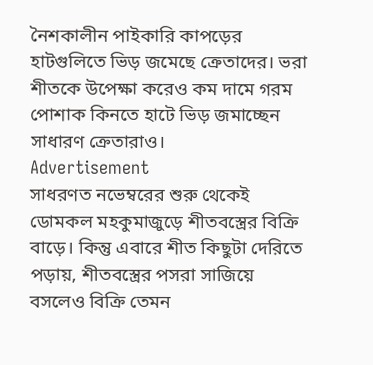নৈশকালীন পাইকারি কাপড়ের হাটগুলিতে ভিড় জমেছে ক্রেতাদের। ভরা শীতকে উপেক্ষা করেও কম দামে গরম পোশাক কিনতে হাটে ভিড় জমাচ্ছেন সাধারণ ক্রেতারাও।
Advertisement
সাধরণত নভেম্বরের শুরু থেকেই ডোমকল মহকুমাজুড়ে শীতবস্ত্রের বিক্রি বাড়ে। কিন্তু এবারে শীত কিছুটা দেরিতে পড়ায়, শীতবস্ত্রের পসরা সাজিয়ে বসলেও বিক্রি তেমন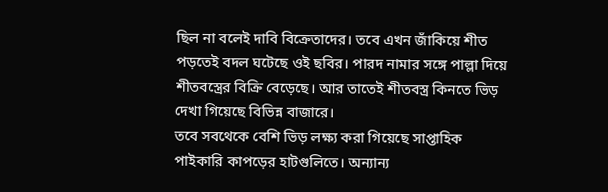ছিল না বলেই দাবি বিক্রেতাদের। তবে এখন জাঁকিয়ে শীত পড়তেই বদল ঘটেছে ওই ছবির। পারদ নামার সঙ্গে পাল্লা দিয়ে শীতবস্ত্রের বিক্রি বেড়েছে। আর তাতেই শীতবস্ত্র কিনতে ভিড় দেখা গিয়েছে বিভিন্ন বাজারে।
তবে সবথেকে বেশি ভিড় লক্ষ্য করা গিয়েছে সাপ্তাহিক পাইকারি কাপড়ের হাটগুলিতে। অন্যান্য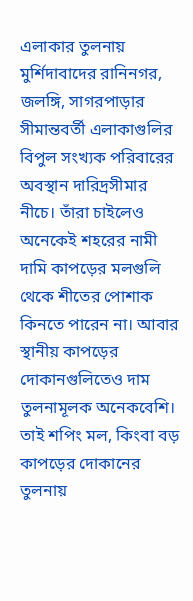এলাকার তুলনায় মুর্শিদাবাদের রানিনগর, জলঙ্গি, সাগরপাড়ার সীমান্তবর্তী এলাকাগুলির বিপুল সংখ্যক পরিবারের অবস্থান দারিদ্রসীমার নীচে। তাঁরা চাইলেও অনেকেই শহরের নামী দামি কাপড়ের মলগুলি থেকে শীতের পোশাক কিনতে পারেন না। আবার স্থানীয় কাপড়ের দোকানগুলিতেও দাম তুলনামূলক অনেকবেশি। তাই শপিং মল, কিংবা বড় কাপড়ের দোকানের তুলনায়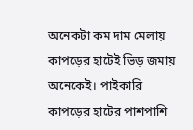অনেকটা কম দাম মেলায় কাপড়ের হাটেই ভিড় জমায় অনেকেই। পাইকারি কাপড়ের হাটের পাশপাশি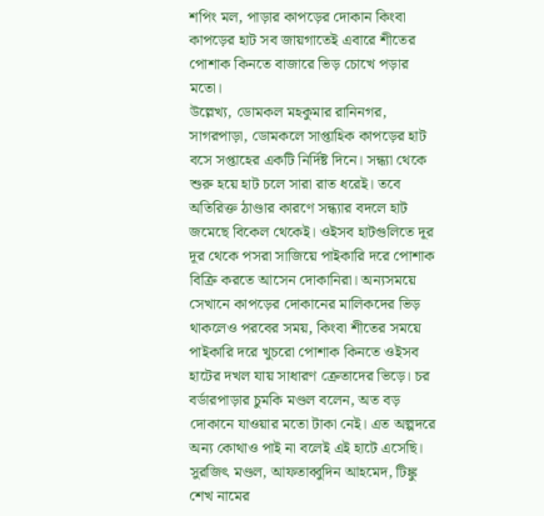শপিং মল, পাড়ার কাপড়ের দোকান কিংবা কাপড়ের হাট সব জায়গাতেই এবারে শীতের পোশাক কিনতে বাজারে ভিড় চোখে পড়ার মতো।
উল্লেখ্য, ডোমকল মহকুমার রানিনগর, সাগরপাড়া, ডোমকলে সাপ্তাহিক কাপড়ের হাট বসে সপ্তাহের একটি নির্দিষ্ট দিনে। সন্ধ্যা থেকে শুরু হয়ে হাট চলে সারা রাত ধরেই। তবে অতিরিক্ত ঠাণ্ডার কারণে সন্ধ্যার বদলে হাট জমেছে বিকেল থেকেই। ওইসব হাটগুলিতে দূর দূর থেকে পসরা সাজিয়ে পাইকারি দরে পোশাক বিক্রি করতে আসেন দোকানিরা। অন্যসময়ে সেখানে কাপড়ের দোকানের মালিকদের ভিড় থাকলেও পরবের সময়, কিংবা শীতের সময়ে পাইকারি দরে খুচরো পোশাক কিনতে ওইসব হাটের দখল যায় সাধারণ ক্রেতাদের ভিড়ে। চর বর্ডারপাড়ার চুমকি মণ্ডল বলেন, অত বড় দোকানে যাওয়ার মতো টাকা নেই। এত অল্পদরে অন্য কোথাও পাই না বলেই এই হাটে এসেছি। সুরজিৎ মণ্ডল, আফতাব্বুদিন আহমেদ, টিঙ্কু শেখ নামের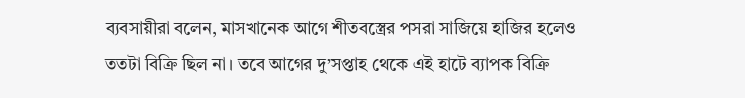ব্যবসায়ীরা বলেন, মাসখানেক আগে শীতবস্ত্রের পসরা সাজিয়ে হাজির হলেও ততটা বিক্রি ছিল না। তবে আগের দু’সপ্তাহ থেকে এই হাটে ব্যাপক বিক্রি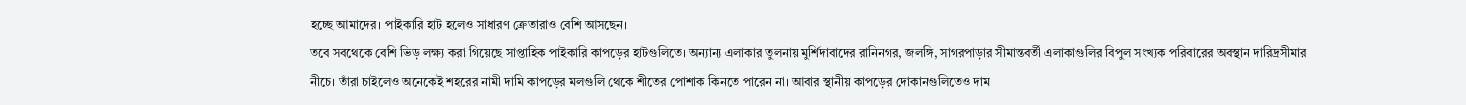হচ্ছে আমাদের। পাইকারি হাট হলেও সাধারণ ক্রেতারাও বেশি আসছেন।
তবে সবথেকে বেশি ভিড় লক্ষ্য করা গিয়েছে সাপ্তাহিক পাইকারি কাপড়ের হাটগুলিতে। অন্যান্য এলাকার তুলনায় মুর্শিদাবাদের রানিনগর, জলঙ্গি, সাগরপাড়ার সীমান্তবর্তী এলাকাগুলির বিপুল সংখ্যক পরিবারের অবস্থান দারিদ্রসীমার নীচে। তাঁরা চাইলেও অনেকেই শহরের নামী দামি কাপড়ের মলগুলি থেকে শীতের পোশাক কিনতে পারেন না। আবার স্থানীয় কাপড়ের দোকানগুলিতেও দাম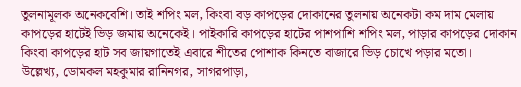তুলনামূলক অনেকবেশি। তাই শপিং মল, কিংবা বড় কাপড়ের দোকানের তুলনায় অনেকটা কম দাম মেলায় কাপড়ের হাটেই ভিড় জমায় অনেকেই। পাইকারি কাপড়ের হাটের পাশপাশি শপিং মল, পাড়ার কাপড়ের দোকান কিংবা কাপড়ের হাট সব জায়গাতেই এবারে শীতের পোশাক কিনতে বাজারে ভিড় চোখে পড়ার মতো।
উল্লেখ্য, ডোমকল মহকুমার রানিনগর, সাগরপাড়া,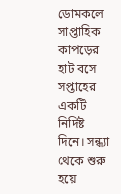ডোমকলে সাপ্তাহিক কাপড়ের হাট বসে সপ্তাহের একটি নির্দিষ্ট দিনে। সন্ধ্যা থেকে শুরু হয়ে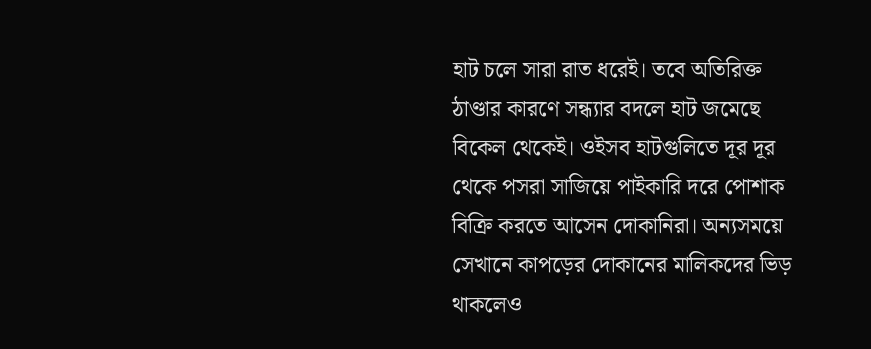হাট চলে সারা রাত ধরেই। তবে অতিরিক্ত ঠাণ্ডার কারণে সন্ধ্যার বদলে হাট জমেছে বিকেল থেকেই। ওইসব হাটগুলিতে দূর দূর থেকে পসরা সাজিয়ে পাইকারি দরে পোশাক বিক্রি করতে আসেন দোকানিরা। অন্যসময়ে সেখানে কাপড়ের দোকানের মালিকদের ভিড় থাকলেও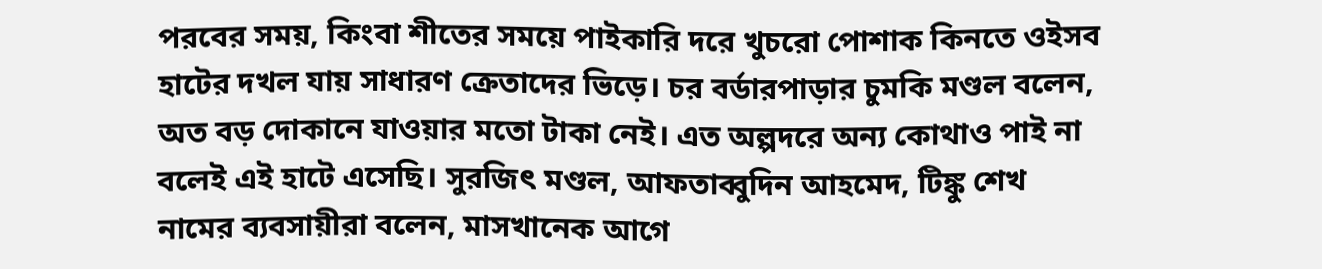পরবের সময়, কিংবা শীতের সময়ে পাইকারি দরে খুচরো পোশাক কিনতে ওইসব হাটের দখল যায় সাধারণ ক্রেতাদের ভিড়ে। চর বর্ডারপাড়ার চুমকি মণ্ডল বলেন, অত বড় দোকানে যাওয়ার মতো টাকা নেই। এত অল্পদরে অন্য কোথাও পাই না বলেই এই হাটে এসেছি। সুরজিৎ মণ্ডল, আফতাব্বুদিন আহমেদ, টিঙ্কু শেখ নামের ব্যবসায়ীরা বলেন, মাসখানেক আগে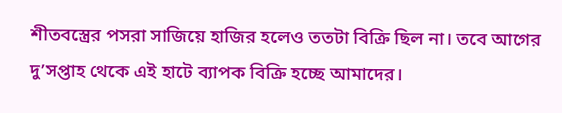শীতবস্ত্রের পসরা সাজিয়ে হাজির হলেও ততটা বিক্রি ছিল না। তবে আগের দু’সপ্তাহ থেকে এই হাটে ব্যাপক বিক্রি হচ্ছে আমাদের।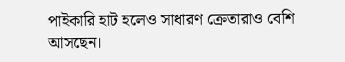পাইকারি হাট হলেও সাধারণ ক্রেতারাও বেশি আসছেন।